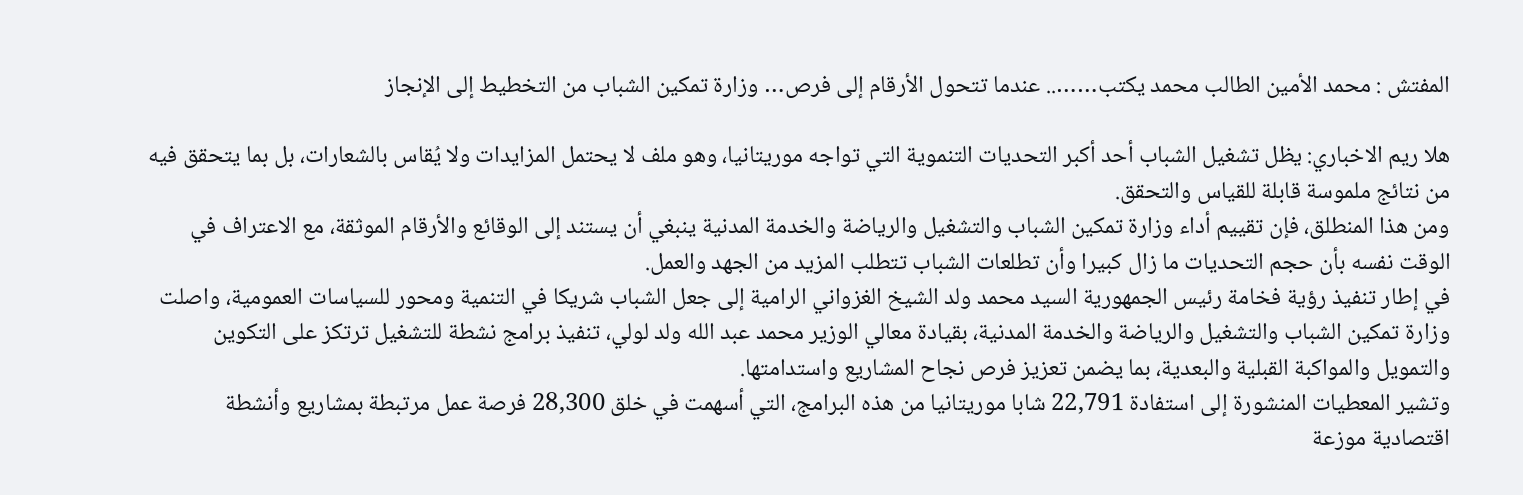المفتش : محمد الأمين الطالب محمد يكتب…….. عندما تتحول الأرقام إلى فرص… وزارة تمكين الشباب من التخطيط إلى الإنجاز

هلا ريم الاخباري: يظل تشغيل الشباب أحد أكبر التحديات التنموية التي تواجه موريتانيا، وهو ملف لا يحتمل المزايدات ولا يُقاس بالشعارات، بل بما يتحقق فيه من نتائج ملموسة قابلة للقياس والتحقق.
ومن هذا المنطلق، فإن تقييم أداء وزارة تمكين الشباب والتشغيل والرياضة والخدمة المدنية ينبغي أن يستند إلى الوقائع والأرقام الموثقة، مع الاعتراف في الوقت نفسه بأن حجم التحديات ما زال كبيرا وأن تطلعات الشباب تتطلب المزيد من الجهد والعمل.
في إطار تنفيذ رؤية فخامة رئيس الجمهورية السيد محمد ولد الشيخ الغزواني الرامية إلى جعل الشباب شريكا في التنمية ومحور للسياسات العمومية، واصلت وزارة تمكين الشباب والتشغيل والرياضة والخدمة المدنية، بقيادة معالي الوزير محمد عبد الله ولد لولي، تنفيذ برامج نشطة للتشغيل ترتكز على التكوين والتمويل والمواكبة القبلية والبعدية، بما يضمن تعزيز فرص نجاح المشاريع واستدامتها.
وتشير المعطيات المنشورة إلى استفادة 22,791 شابا موريتانيا من هذه البرامج، التي أسهمت في خلق 28,300 فرصة عمل مرتبطة بمشاريع وأنشطة اقتصادية موزعة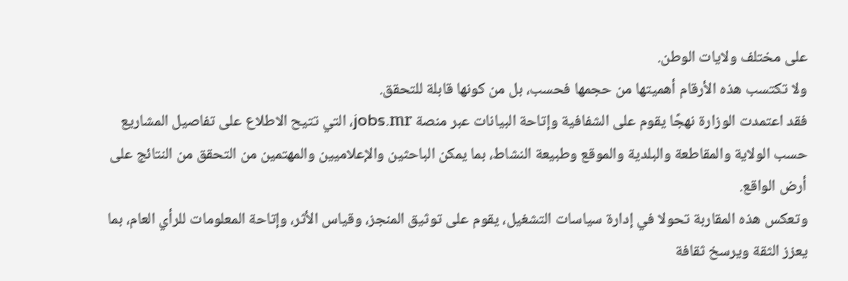على مختلف ولايات الوطن.
ولا تكتسب هذه الأرقام أهميتها من حجمها فحسب، بل من كونها قابلة للتحقق.
فقد اعتمدت الوزارة نهجًا يقوم على الشفافية وإتاحة البيانات عبر منصة jobs.mr، التي تتيح الاطلاع على تفاصيل المشاريع حسب الولاية والمقاطعة والبلدية والموقع وطبيعة النشاط، بما يمكن الباحثين والإعلاميين والمهتمين من التحقق من النتائج على أرض الواقع.
وتعكس هذه المقاربة تحولا في إدارة سياسات التشغيل، يقوم على توثيق المنجز، وقياس الأثر، وإتاحة المعلومات للرأي العام، بما يعزز الثقة ويرسخ ثقافة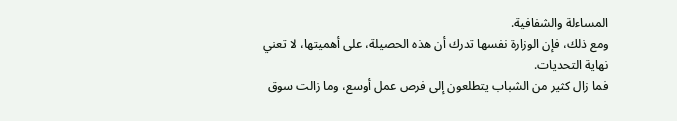المساءلة والشفافية.
ومع ذلك، فإن الوزارة نفسها تدرك أن هذه الحصيلة، على أهميتها، لا تعني نهاية التحديات.
فما زال كثير من الشباب يتطلعون إلى فرص عمل أوسع، وما زالت سوق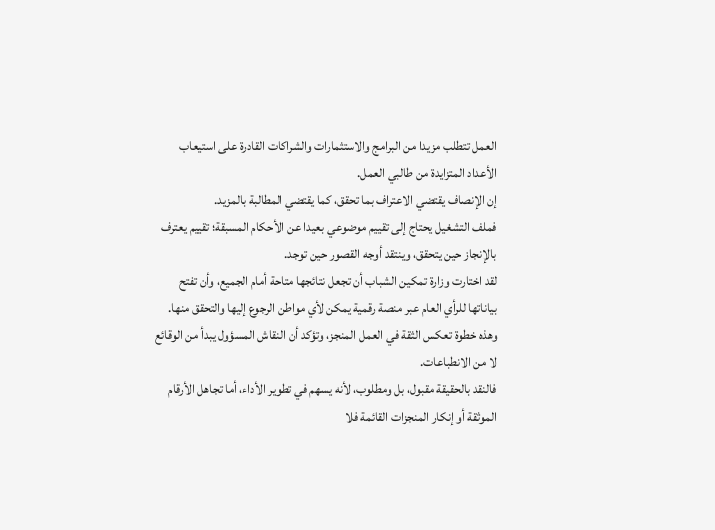العمل تتطلب مزيدا من البرامج والاستثمارات والشراكات القادرة على استيعاب الأعداد المتزايدة من طالبي العمل.
إن الإنصاف يقتضي الاعتراف بما تحقق، كما يقتضي المطالبة بالمزيد.
فملف التشغيل يحتاج إلى تقييم موضوعي بعيدا عن الأحكام المسبقة؛ تقييم يعترف بالإنجاز حين يتحقق، وينتقد أوجه القصور حين توجد.
لقد اختارت وزارة تمكين الشباب أن تجعل نتائجها متاحة أمام الجميع، وأن تفتح بياناتها للرأي العام عبر منصة رقمية يمكن لأي مواطن الرجوع إليها والتحقق منها.
وهذه خطوة تعكس الثقة في العمل المنجز، وتؤكد أن النقاش المسؤول يبدأ من الوقائع لا من الانطباعات.
فالنقد بالحقيقة مقبول، بل ومطلوب، لأنه يسهم في تطوير الأداء، أما تجاهل الأرقام الموثقة أو إنكار المنجزات القائمة فلا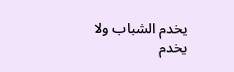يخدم الشباب ولا يخدم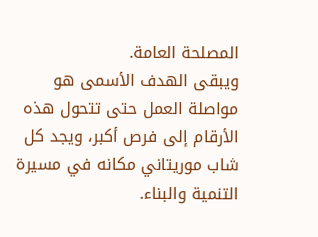المصلحة العامة.
ويبقى الهدف الأسمى هو مواصلة العمل حتى تتحول هذه الأرقام إلى فرص أكبر، ويجد كل شاب موريتاني مكانه في مسيرة التنمية والبناء.